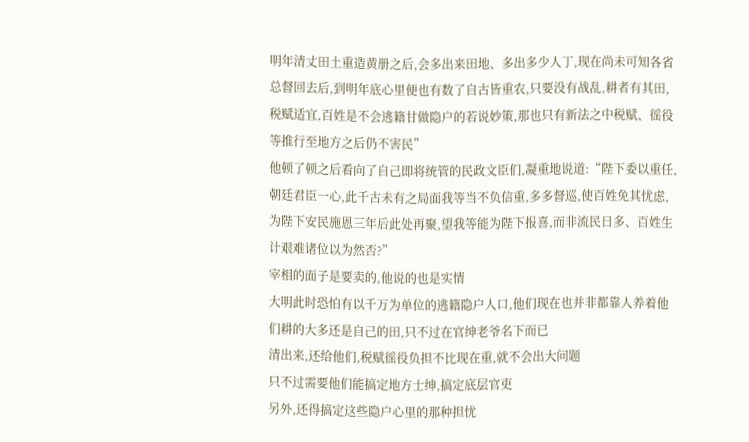明年清丈田土重造黄册之后,会多出来田地、多出多少人丁,现在尚未可知各省总督回去后,到明年底心里便也有数了自古皆重农,只要没有战乱,耕者有其田,税赋适宜,百姓是不会逃籍甘做隐户的若说妙策,那也只有新法之中税赋、徭役等推行至地方之后仍不害民”
他顿了顿之后看向了自己即将统管的民政文臣们,凝重地说道:“陛下委以重任,朝廷君臣一心,此千古未有之局面我等当不负信重,多多督巡,使百姓免其忧虑,为陛下安民施恩三年后此处再聚,望我等能为陛下报喜,而非流民日多、百姓生计艰难诸位以为然否?”
宰相的面子是要卖的,他说的也是实情
大明此时恐怕有以千万为单位的逃籍隐户人口,他们现在也并非都靠人养着他们耕的大多还是自己的田,只不过在官绅老爷名下而已
清出来,还给他们,税赋徭役负担不比现在重,就不会出大问题
只不过需要他们能搞定地方士绅,搞定底层官吏
另外,还得搞定这些隐户心里的那种担忧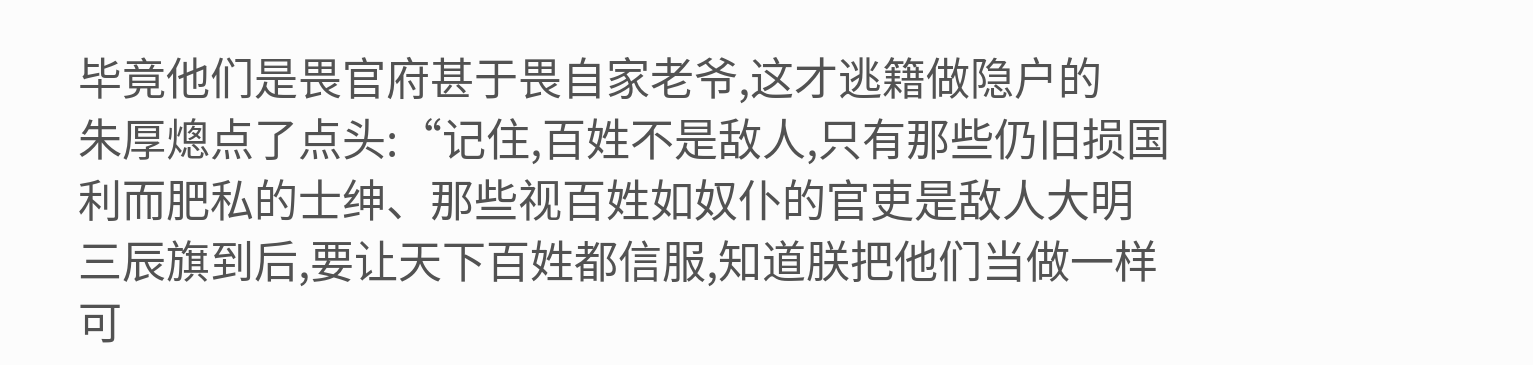毕竟他们是畏官府甚于畏自家老爷,这才逃籍做隐户的
朱厚熜点了点头:“记住,百姓不是敌人,只有那些仍旧损国利而肥私的士绅、那些视百姓如奴仆的官吏是敌人大明三辰旗到后,要让天下百姓都信服,知道朕把他们当做一样可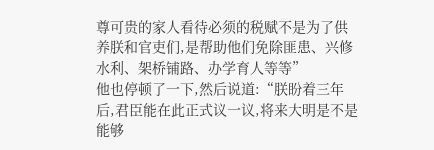尊可贵的家人看待必须的税赋不是为了供养朕和官吏们,是帮助他们免除匪患、兴修水利、架桥铺路、办学育人等等”
他也停顿了一下,然后说道:“朕盼着三年后,君臣能在此正式议一议,将来大明是不是能够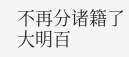不再分诸籍了大明百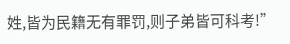姓,皆为民籍无有罪罚,则子弟皆可科考!”